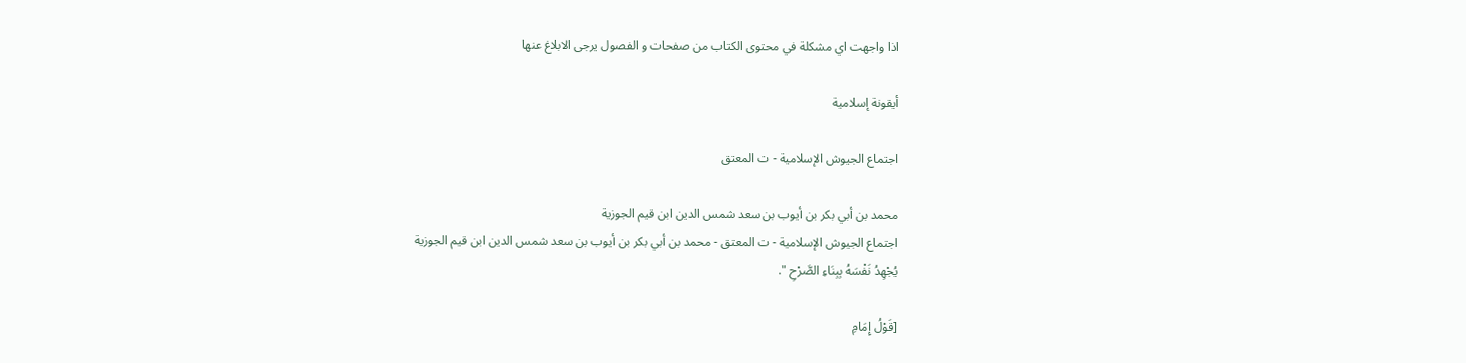اذا واجهت اي مشكلة في محتوى الكتاب من صفحات و الفصول يرجى الابلاغ عنها

أيقونة إسلامية

اجتماع الجيوش الإسلامية - ت المعتق

محمد بن أبي بكر بن أيوب بن سعد شمس الدين ابن قيم الجوزية
اجتماع الجيوش الإسلامية - ت المعتق - محمد بن أبي بكر بن أيوب بن سعد شمس الدين ابن قيم الجوزية
يُجْهِدُ نَفْسَهُ بِبِنَاءِ الصَّرْحِ ".

[قَوْلُ إِمَامِ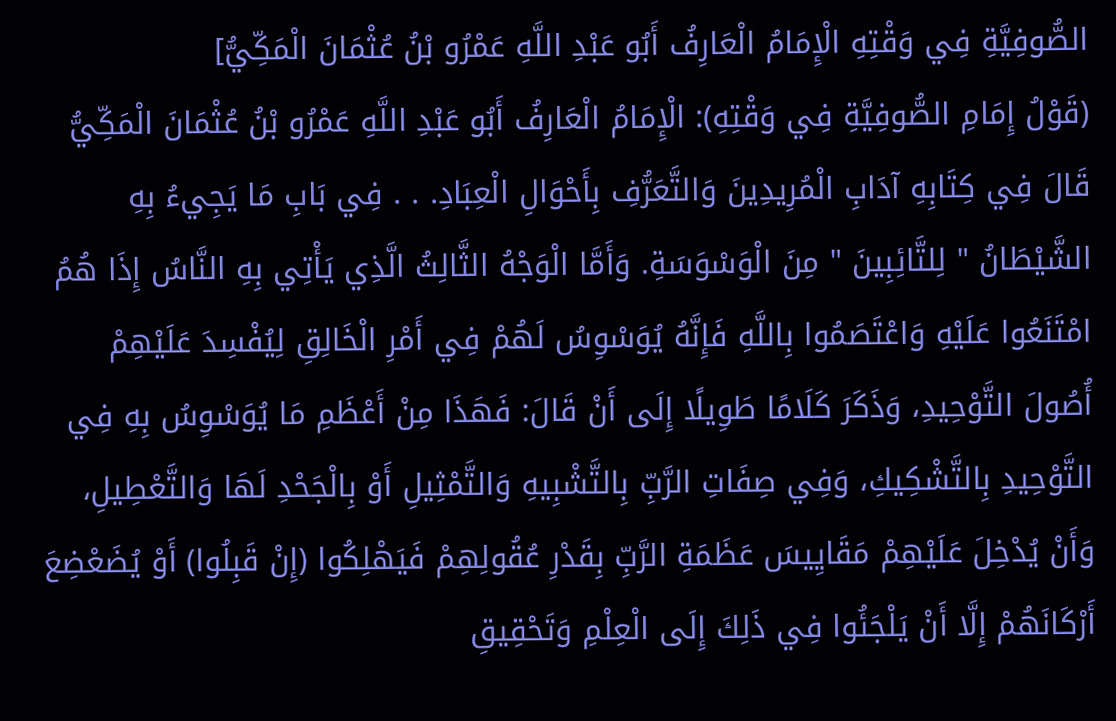الصُّوفِيَّةِ فِي وَقْتِهِ الْإِمَامُ الْعَارِفُ أَبُو عَبْدِ اللَّهِ عَمْرُو بْنُ عُثْمَانَ الْمَكِّيُّ]
(قَوْلُ إِمَامِ الصُّوفِيَّةِ فِي وَقْتِهِ): الْإِمَامُ الْعَارِفُ أَبُو عَبْدِ اللَّهِ عَمْرُو بْنُ عُثْمَانَ الْمَكِّيُّ قَالَ فِي كِتَابِهِ آدَابِ الْمُرِيدِينَ وَالتَّعَرُّفِ بِأَحْوَالِ الْعِبَادِ. . . فِي بَابِ مَا يَجِيءُ بِهِ الشَّيْطَانُ " لِلتَّائِبِينَ " مِنَ الْوَسْوَسَةِ. وَأَمَّا الْوَجْهُ الثَّالِثُ الَّذِي يَأْتِي بِهِ النَّاسُ إِذَا هُمُ امْتَنَعُوا عَلَيْهِ وَاعْتَصَمُوا بِاللَّهِ فَإِنَّهُ يُوَسْوِسُ لَهُمْ فِي أَمْرِ الْخَالِقِ لِيُفْسِدَ عَلَيْهِمْ أُصُولَ التَّوْحِيدِ، وَذَكَرَ كَلَامًا طَوِيلًا إِلَى أَنْ قَالَ: فَهَذَا مِنْ أَعْظَمِ مَا يُوَسْوِسُ بِهِ فِي التَّوْحِيدِ بِالتَّشْكِيكِ، وَفِي صِفَاتِ الرَّبِّ بِالتَّشْبِيهِ وَالتَّمْثِيلِ أَوْ بِالْجَحْدِ لَهَا وَالتَّعْطِيلِ، وَأَنْ يُدْخِلَ عَلَيْهِمْ مَقَايِيسَ عَظَمَةِ الرَّبِّ بِقَدْرِ عُقُولِهِمْ فَيَهْلِكُوا (إِنْ قَبِلُوا) أَوْ يُضَعْضِعَ أَرْكَانَهُمْ إِلَّا أَنْ يَلْجَئُوا فِي ذَلِكَ إِلَى الْعِلْمِ وَتَحْقِيقِ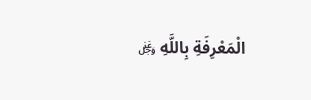الْمَعْرِفَةِ بِاللَّهِ ﷿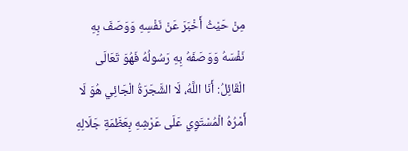مِنْ حَيْثُ أَخْبَرَ عَنْ نَفْسِهِ وَوَصَفَ بِهِ نَفْسَهُ وَوَصَفَهُ بِهِ رَسُولُهُ فَهُوَ تَعَالَى الْقَائِلُ: أَنَا اللَّهُ، لَا الشَّجَرَةُ الْجَائِي هُوَ لَا أَمْرُهُ الْمُسْتَوِي عَلَى عَرْشِهِ بِعَظَمَةِ جَلَالِهِ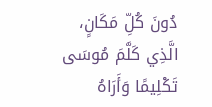دُونَ كُلِّ مَكَانٍ، الَّذِي كَلَّمَ مُوسَى تَكْلِيمًا وَأَرَاهُ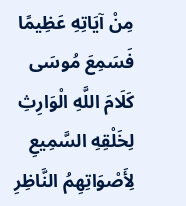مِنْ آيَاتِهِ عَظِيمًا فَسَمِعَ مُوسَى كَلَامَ اللَّهِ الْوَارِثِ لِخَلْقِهِ السَّمِيعِ لِأَصْوَاتِهِمُ النَّاظِرِ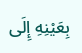بِعَيْنِهِ إِلَى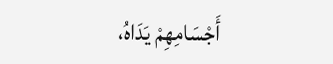أَجْسَامِهِمْ يَدَاهُ،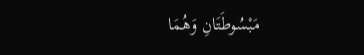مَبْسُوطَتَانِ وَهُمَا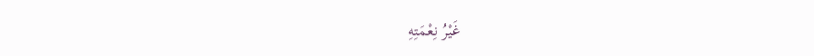غَيْرُ نِعْمَتِهِ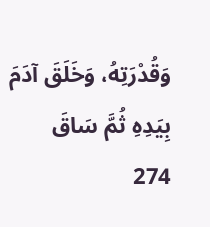وَقُدْرَتِهُ، وَخَلَقَ آدَمَ بِيَدِهِ ثُمَّ سَاقَ
274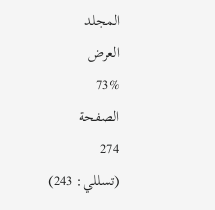المجلد
العرض
73%
الصفحة
274
(تسللي: 243)